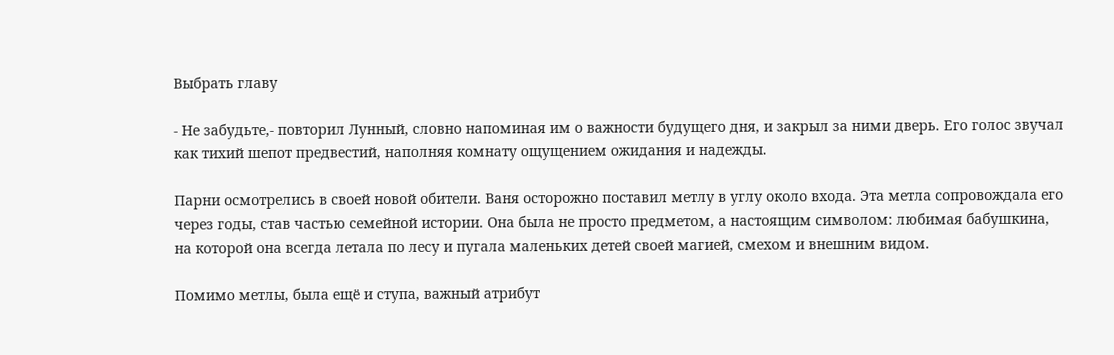Выбрать главу

- Не забудьте,- повторил Лунный, словно напоминая им о важности будущего дня, и закрыл за ними дверь. Его голос звучал как тихий шепот предвестий, наполняя комнату ощущением ожидания и надежды.

Парни осмотрелись в своей новой обители. Ваня осторожно поставил метлу в углу около входа. Эта метла сопровождала его через годы, став частью семейной истории. Она была не просто предметом, а настоящим символом: любимая бабушкина, на которой она всегда летала по лесу и пугала маленьких детей своей магией, смехом и внешним видом.

Помимо метлы, была ещё и ступа, важный атрибут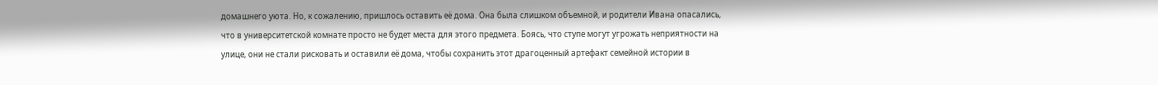домашнего уюта. Но, к сожалению, пришлось оставить её дома. Она была слишком объемной, и родители Ивана опасались, что в университетской комнате просто не будет места для этого предмета. Боясь, что ступе могут угрожать неприятности на улице, они не стали рисковать и оставили её дома, чтобы сохранить этот драгоценный артефакт семейной истории в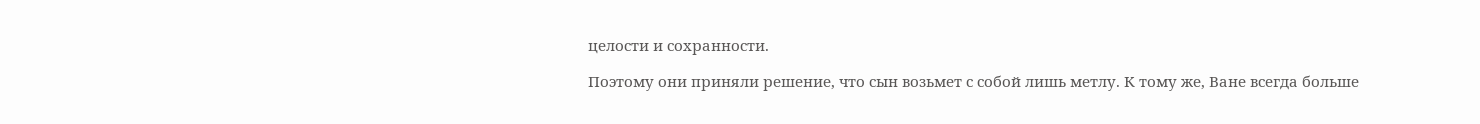целости и сохранности.

Поэтому они приняли решение, что сын возьмет с собой лишь метлу. К тому же, Ване всегда больше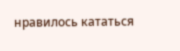нравилось кататься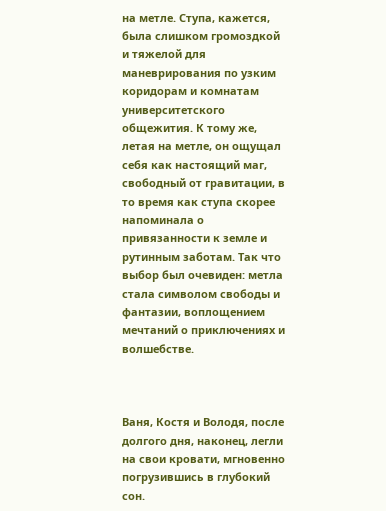на метле. Ступа, кажется, была слишком громоздкой и тяжелой для маневрирования по узким коридорам и комнатам университетского общежития. К тому же, летая на метле, он ощущал себя как настоящий маг, свободный от гравитации, в то время как ступа скорее напоминала о привязанности к земле и рутинным заботам. Так что выбор был очевиден: метла стала символом свободы и фантазии, воплощением мечтаний о приключениях и волшебстве.



Ваня, Костя и Володя, после долгого дня, наконец, легли на свои кровати, мгновенно погрузившись в глубокий сон.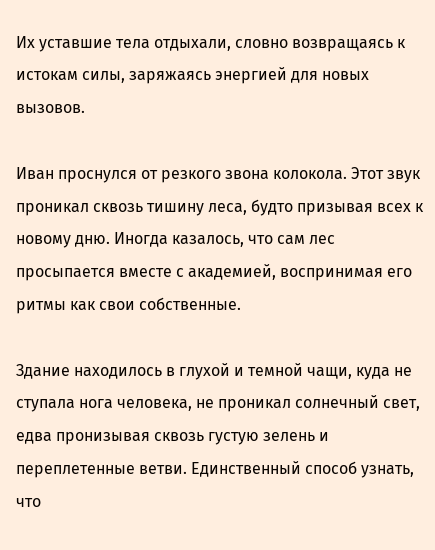Их уставшие тела отдыхали, словно возвращаясь к истокам силы, заряжаясь энергией для новых вызовов.

Иван проснулся от резкого звона колокола. Этот звук проникал сквозь тишину леса, будто призывая всех к новому дню. Иногда казалось, что сам лес просыпается вместе с академией, воспринимая его ритмы как свои собственные.

Здание находилось в глухой и темной чащи, куда не ступала нога человека, не проникал солнечный свет, едва пронизывая сквозь густую зелень и переплетенные ветви. Единственный способ узнать, что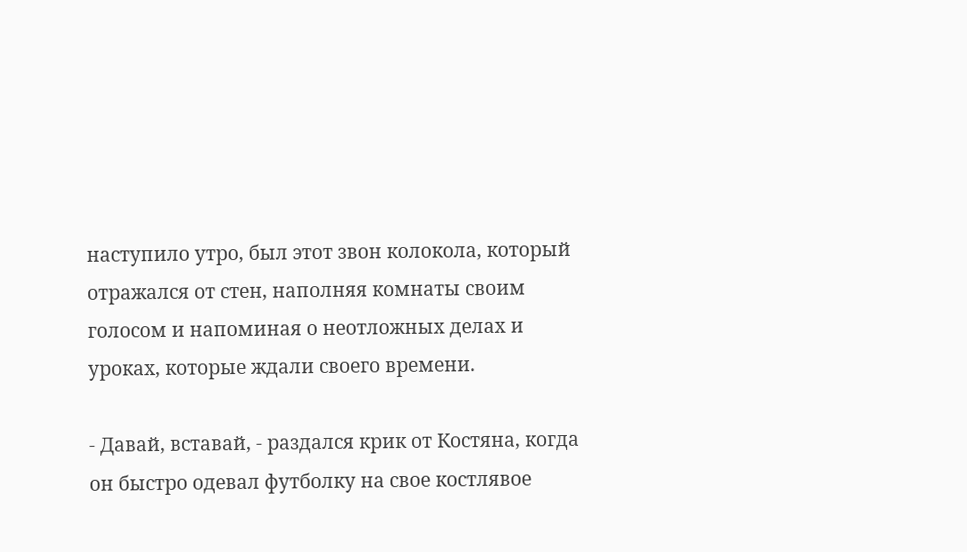наступило утро, был этот звон колокола, который отражался от стен, наполняя комнаты своим голосом и напоминая о неотложных делах и уроках, которые ждали своего времени.

- Давай, вставай, - раздался крик от Костяна, когда он быстро одевал футболку на свое костлявое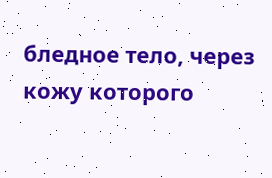бледное тело, через кожу которого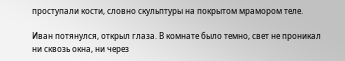проступали кости, словно скульптуры на покрытом мрамором теле.

Иван потянулся, открыл глаза. В комнате было темно, свет не проникал ни сквозь окна, ни через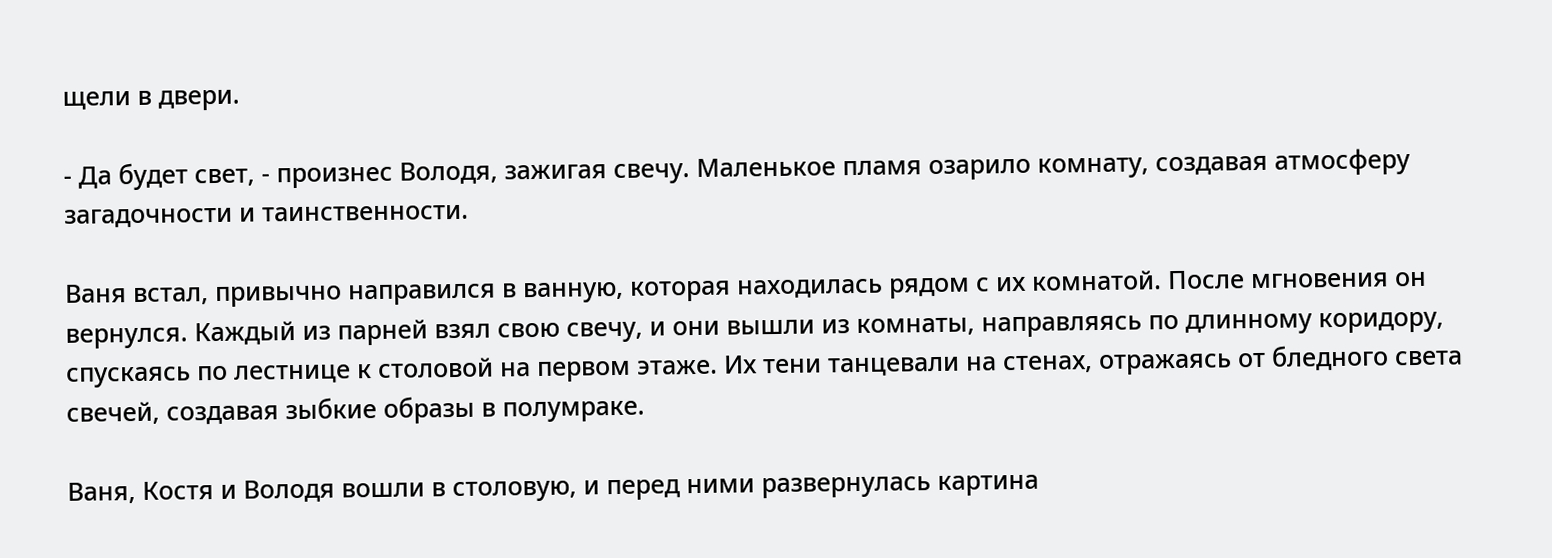щели в двери.

- Да будет свет, - произнес Володя, зажигая свечу. Маленькое пламя озарило комнату, создавая атмосферу загадочности и таинственности.

Ваня встал, привычно направился в ванную, которая находилась рядом с их комнатой. После мгновения он вернулся. Каждый из парней взял свою свечу, и они вышли из комнаты, направляясь по длинному коридору, спускаясь по лестнице к столовой на первом этаже. Их тени танцевали на стенах, отражаясь от бледного света свечей, создавая зыбкие образы в полумраке.

Ваня, Костя и Володя вошли в столовую, и перед ними развернулась картина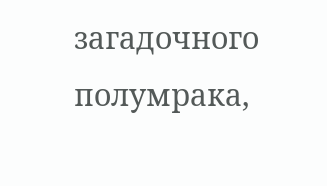загадочного полумрака,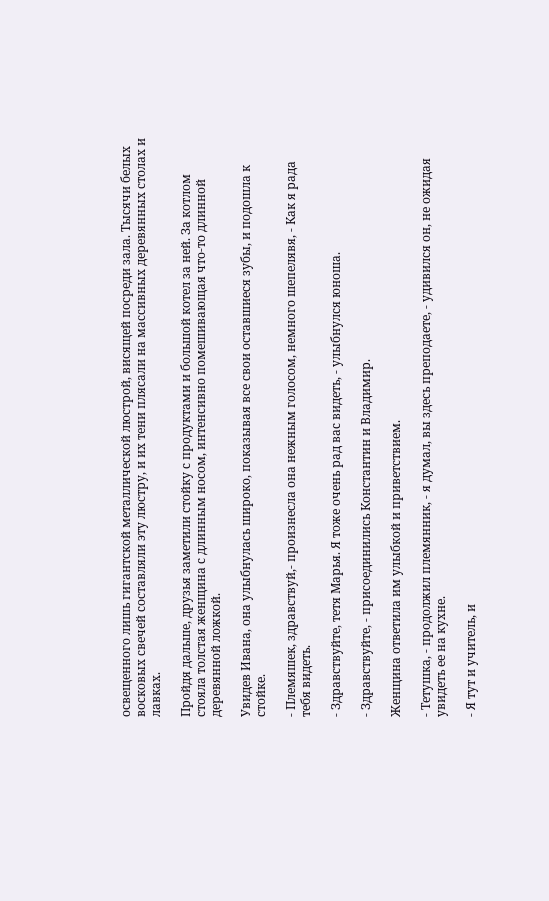освещенного лишь гигантской металлической люстрой, висящей посреди зала. Тысячи белых восковых свечей составляли эту люстру, и их тени плясали на массивных деревянных столах и лавках.

Пройдя дальше, друзья заметили стойку с продуктами и большой котел за ней. За котлом стояла толстая женщина с длинным носом, интенсивно помешивающая что-то длинной деревянной ложкой.

Увидев Ивана, она улыбнулась широко, показывая все свои оставшиеся зубы, и подошла к стойке.

- Племяшек, здравствуй,- произнесла она нежным голосом, немного шепелявя, - Как я рада тебя видеть.

- Здравствуйте, тетя Марья. Я тоже очень рад вас видеть, - улыбнулся юноша.

- Здравствуйте, - присоединились Константин и Владимир.

Женщина ответила им улыбкой и приветствием.

- Тетушка, - продолжил племянник, - я думал, вы здесь преподаете, - удивился он, не ожидая увидеть ее на кухне.

- Я тут и учитель, и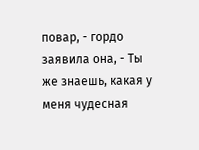повар, - гордо заявила она, - Ты же знаешь, какая у меня чудесная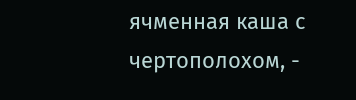ячменная каша с чертополохом, -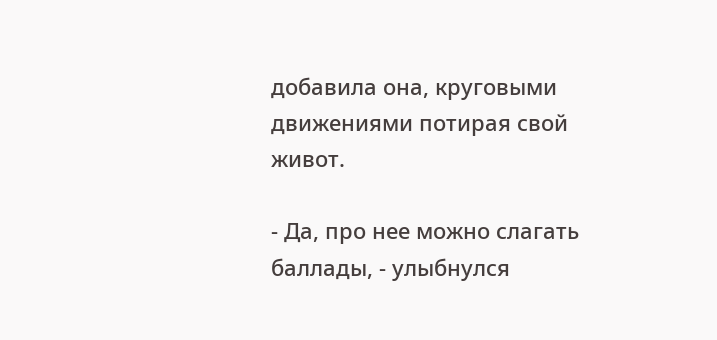добавила она, круговыми движениями потирая свой живот.

- Да, про нее можно слагать баллады, - улыбнулся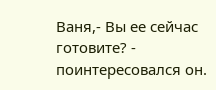Ваня,- Вы ее сейчас готовите? - поинтересовался он.